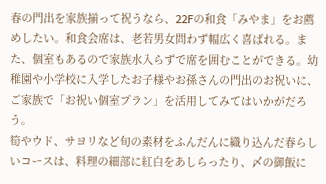春の門出を家族揃って祝うなら、22Fの和食「みやま」をお薦めしたい。和食会席は、老若男女問わず幅広く喜ばれる。また、個室もあるので家族水入らずで席を囲むことができる。幼稚園や小学校に入学したお子様やお孫さんの門出のお祝いに、ご家族で「お祝い個室プラン」を活用してみてはいかがだろう。
筍やウド、サヨリなど旬の素材をふんだんに織り込んだ春らしいコースは、料理の細部に紅白をあしらったり、〆の御飯に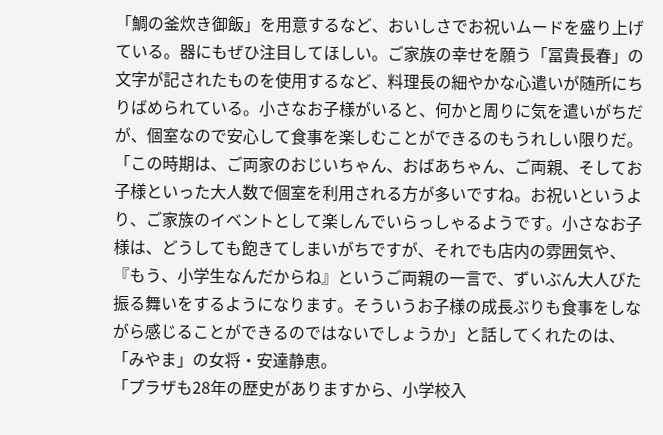「鯛の釜炊き御飯」を用意するなど、おいしさでお祝いムードを盛り上げている。器にもぜひ注目してほしい。ご家族の幸せを願う「冨貴長春」の文字が記されたものを使用するなど、料理長の細やかな心遣いが随所にちりばめられている。小さなお子様がいると、何かと周りに気を遣いがちだが、個室なので安心して食事を楽しむことができるのもうれしい限りだ。
「この時期は、ご両家のおじいちゃん、おばあちゃん、ご両親、そしてお子様といった大人数で個室を利用される方が多いですね。お祝いというより、ご家族のイベントとして楽しんでいらっしゃるようです。小さなお子様は、どうしても飽きてしまいがちですが、それでも店内の雰囲気や、『もう、小学生なんだからね』というご両親の一言で、ずいぶん大人びた振る舞いをするようになります。そういうお子様の成長ぶりも食事をしながら感じることができるのではないでしょうか」と話してくれたのは、「みやま」の女将・安達静恵。
「プラザも28年の歴史がありますから、小学校入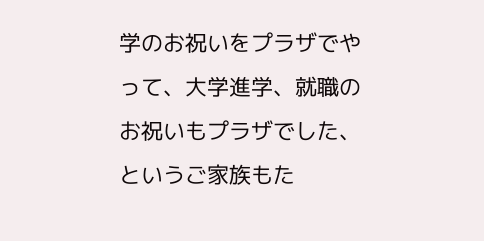学のお祝いをプラザでやって、大学進学、就職のお祝いもプラザでした、というご家族もた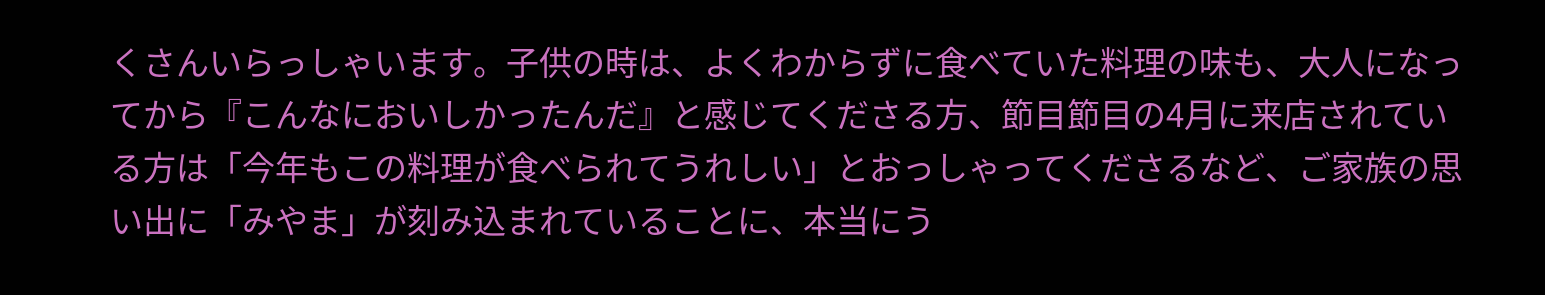くさんいらっしゃいます。子供の時は、よくわからずに食べていた料理の味も、大人になってから『こんなにおいしかったんだ』と感じてくださる方、節目節目の4月に来店されている方は「今年もこの料理が食べられてうれしい」とおっしゃってくださるなど、ご家族の思い出に「みやま」が刻み込まれていることに、本当にう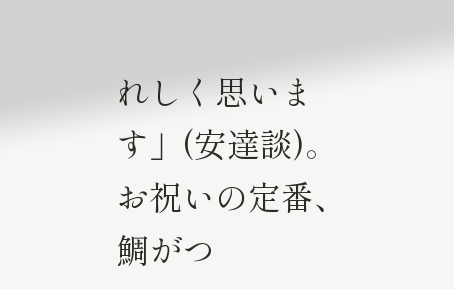れしく思います」(安達談)。
お祝いの定番、鯛がつ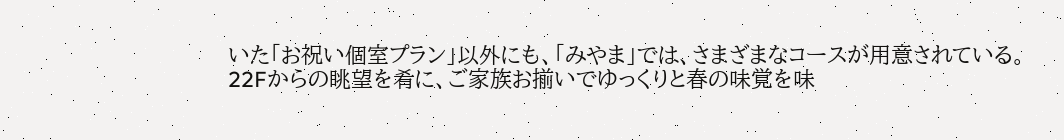いた「お祝い個室プラン」以外にも、「みやま」では、さまざまなコースが用意されている。22Fからの眺望を肴に、ご家族お揃いでゆっくりと春の味覚を味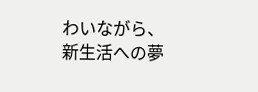わいながら、新生活への夢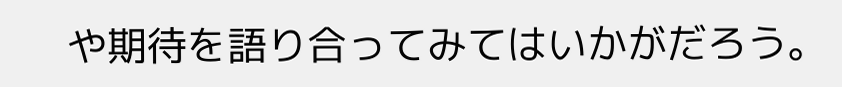や期待を語り合ってみてはいかがだろう。